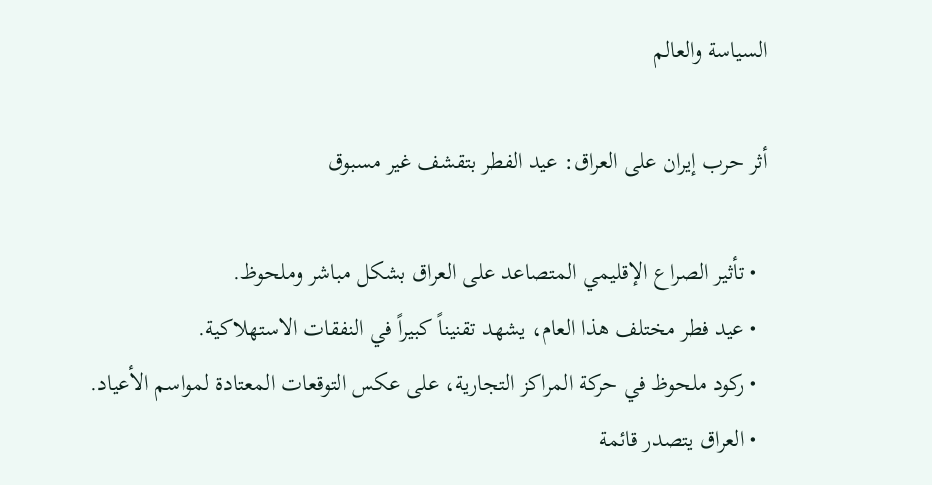السياسة والعالم

أثر حرب إيران على العراق: عيد الفطر بتقشف غير مسبوق

  • تأثير الصراع الإقليمي المتصاعد على العراق بشكل مباشر وملحوظ.
  • عيد فطر مختلف هذا العام، يشهد تقنيناً كبيراً في النفقات الاستهلاكية.
  • ركود ملحوظ في حركة المراكز التجارية، على عكس التوقعات المعتادة لمواسم الأعياد.
  • العراق يتصدر قائمة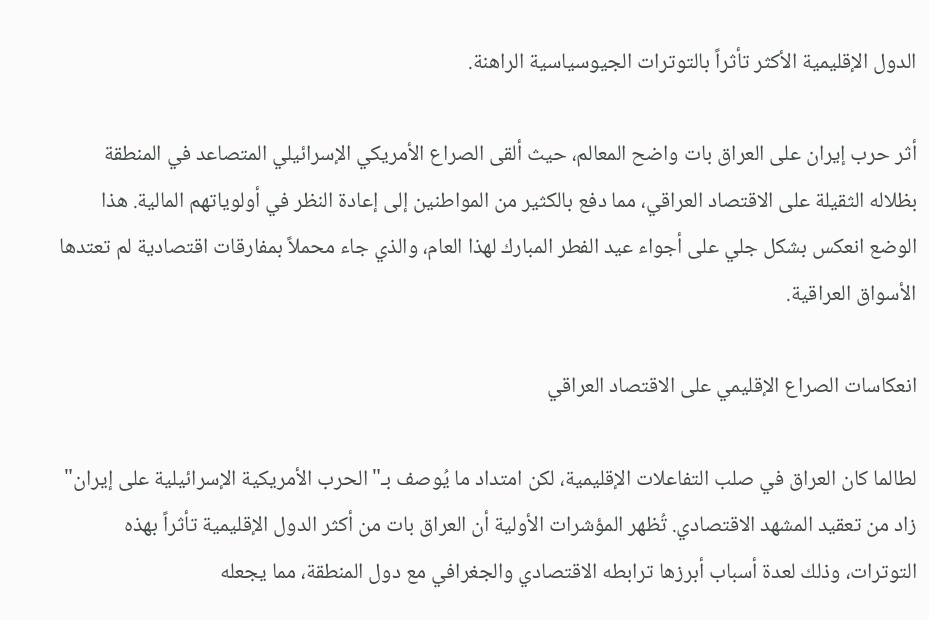الدول الإقليمية الأكثر تأثراً بالتوترات الجيوسياسية الراهنة.

أثر حرب إيران على العراق بات واضح المعالم، حيث ألقى الصراع الأمريكي الإسرائيلي المتصاعد في المنطقة بظلاله الثقيلة على الاقتصاد العراقي، مما دفع بالكثير من المواطنين إلى إعادة النظر في أولوياتهم المالية. هذا الوضع انعكس بشكل جلي على أجواء عيد الفطر المبارك لهذا العام، والذي جاء محملاً بمفارقات اقتصادية لم تعتدها الأسواق العراقية.

انعكاسات الصراع الإقليمي على الاقتصاد العراقي

لطالما كان العراق في صلب التفاعلات الإقليمية، لكن امتداد ما يُوصف بـ"الحرب الأمريكية الإسرائيلية على إيران" زاد من تعقيد المشهد الاقتصادي. تُظهر المؤشرات الأولية أن العراق بات من أكثر الدول الإقليمية تأثراً بهذه التوترات، وذلك لعدة أسباب أبرزها ترابطه الاقتصادي والجغرافي مع دول المنطقة، مما يجعله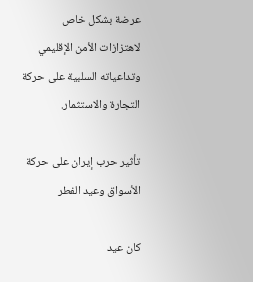عرضة بشكل خاص لاهتزازات الأمن الإقليمي وتداعياته السلبية على حركة التجارة والاستثمار.

تأثير حرب إيران على حركة الأسواق وعيد الفطر

كان عيد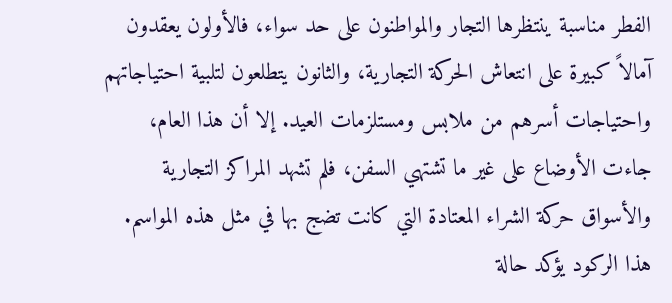الفطر مناسبة ينتظرها التجار والمواطنون على حد سواء، فالأولون يعقدون آمالاً كبيرة على انتعاش الحركة التجارية، والثانون يتطلعون لتلبية احتياجاتهم واحتياجات أسرهم من ملابس ومستلزمات العيد. إلا أن هذا العام، جاءت الأوضاع على غير ما تشتهي السفن، فلم تشهد المراكز التجارية والأسواق حركة الشراء المعتادة التي كانت تضج بها في مثل هذه المواسم. هذا الركود يؤكد حالة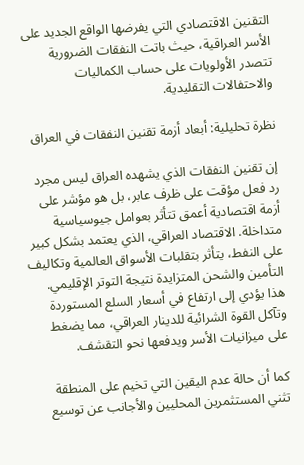التقنين الاقتصادي التي يفرضها الواقع الجديد على الأسر العراقية، حيث باتت النفقات الضرورية تتصدر الأولويات على حساب الكماليات والاحتفالات التقليدية.

نظرة تحليلية: أبعاد أزمة تقنين النفقات في العراق

إن تقنين النفقات الذي يشهده العراق ليس مجرد رد فعل مؤقت على ظرف عابر، بل هو مؤشر على أزمة اقتصادية أعمق تتأثر بعوامل جيوسياسية متداخلة. الاقتصاد العراقي، الذي يعتمد بشكل كبير على النفط، يتأثر بتقلبات الأسواق العالمية وتكاليف التأمين والشحن المتزايدة نتيجة التوتر الإقليمي. هذا يؤدي إلى ارتفاع في أسعار السلع المستوردة وتآكل القوة الشرائية للدينار العراقي، مما يضغط على ميزانيات الأسر ويدفعها نحو التقشف.

كما أن حالة عدم اليقين التي تخيم على المنطقة تثني المستثمرين المحليين والأجانب عن توسيع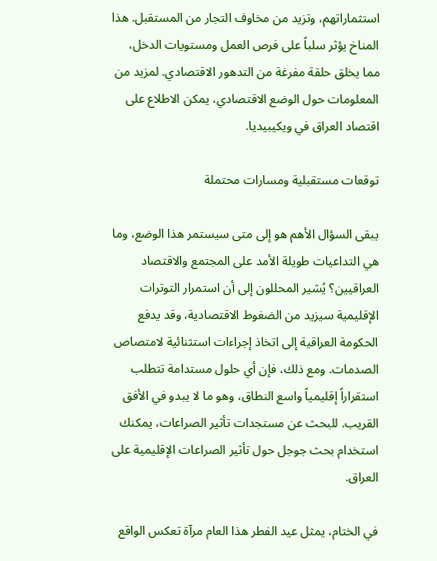استثماراتهم، وتزيد من مخاوف التجار من المستقبل. هذا المناخ يؤثر سلباً على فرص العمل ومستويات الدخل، مما يخلق حلقة مفرغة من التدهور الاقتصادي. لمزيد من المعلومات حول الوضع الاقتصادي، يمكن الاطلاع على اقتصاد العراق في ويكيبيديا.

توقعات مستقبلية ومسارات محتملة

يبقى السؤال الأهم هو إلى متى سيستمر هذا الوضع، وما هي التداعيات طويلة الأمد على المجتمع والاقتصاد العراقيين؟ يُشير المحللون إلى أن استمرار التوترات الإقليمية سيزيد من الضغوط الاقتصادية، وقد يدفع الحكومة العراقية إلى اتخاذ إجراءات استثنائية لامتصاص الصدمات. ومع ذلك، فإن أي حلول مستدامة تتطلب استقراراً إقليمياً واسع النطاق، وهو ما لا يبدو في الأفق القريب. للبحث عن مستجدات تأثير الصراعات، يمكنك استخدام بحث جوجل حول تأثير الصراعات الإقليمية على العراق.

في الختام، يمثل عيد الفطر هذا العام مرآة تعكس الواقع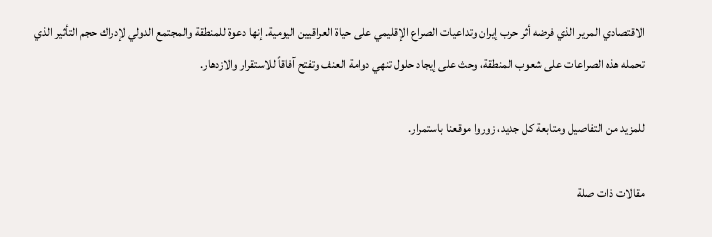الاقتصادي المرير الذي فرضه أثر حرب إيران وتداعيات الصراع الإقليمي على حياة العراقيين اليومية. إنها دعوة للمنطقة والمجتمع الدولي لإدراك حجم التأثير الذي تحمله هذه الصراعات على شعوب المنطقة، وحث على إيجاد حلول تنهي دوامة العنف وتفتح آفاقاً للاستقرار والازدهار.

للمزيد من التفاصيل ومتابعة كل جديد، زوروا موقعنا باستمرار.

مقالات ذات صلة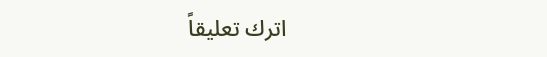اترك تعليقاً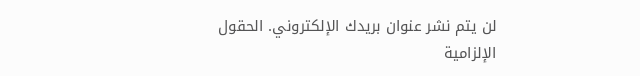لن يتم نشر عنوان بريدك الإلكتروني. الحقول الإلزامية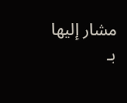مشار إليها بـ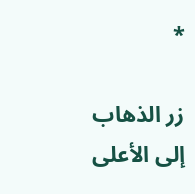*

زر الذهاب إلى الأعلى